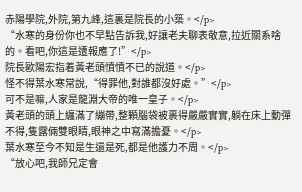赤陽學院,外院,第九峰,這裏是院長的小築。</p>
“水寒的身份你也不早點告訴我,好讓老夫聊表敬意,拉近關系啥的。看吧,你這是遭報應了!”</p>
院長歐陽宏指着黃老頭憤憤不已的說道。</p>
怪不得葉水寒常說,“得罪他,對誰都沒好處。”</p>
可不是嘛,人家是龍淵大帝的唯一皇子。</p>
黃老頭的頭上纏滿了繃帶,整顆腦袋被裹得嚴嚴實實,躺在床上動彈不得,隻露倆雙眼睛,眼神之中寫滿擔憂。</p>
葉水寒至今不知是生還是死,都是他護力不周。</p>
“放心吧,我師兄定會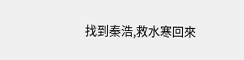找到秦浩,救水寒回來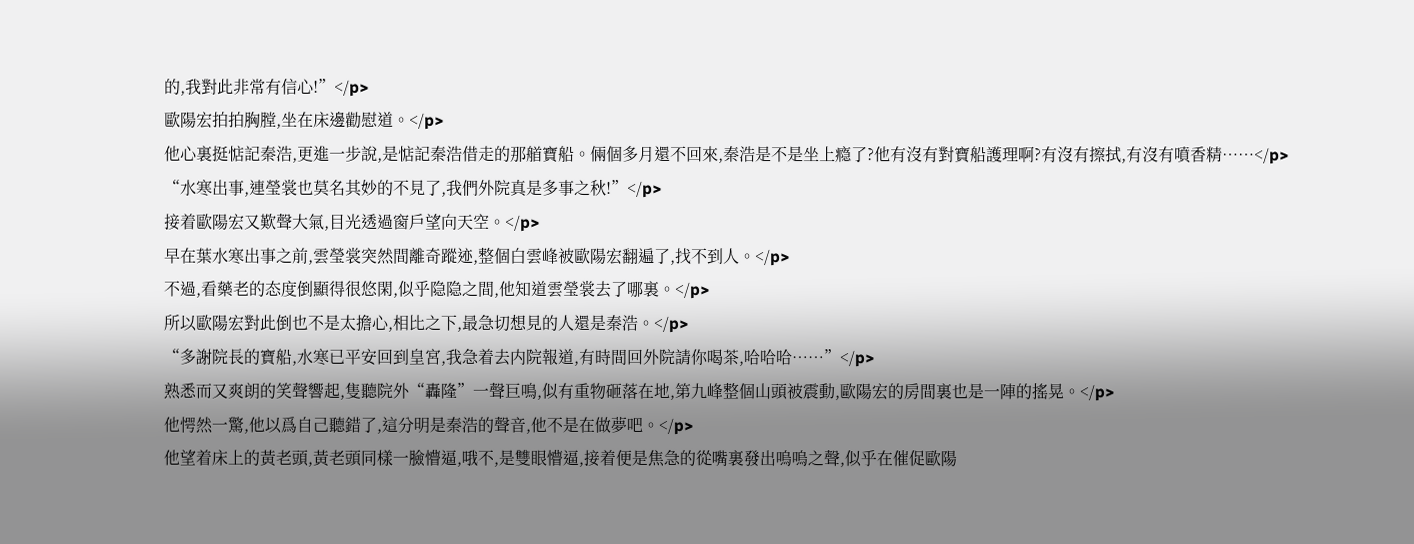的,我對此非常有信心!”</p>
歐陽宏拍拍胸膛,坐在床邊勸慰道。</p>
他心裏挺惦記秦浩,更進一步說,是惦記秦浩借走的那艏寶船。倆個多月還不回來,秦浩是不是坐上瘾了?他有沒有對寶船護理啊?有沒有擦拭,有沒有噴香精……</p>
“水寒出事,連瑩裳也莫名其妙的不見了,我們外院真是多事之秋!”</p>
接着歐陽宏又歎聲大氣,目光透過窗戶望向天空。</p>
早在葉水寒出事之前,雲瑩裳突然間離奇蹤迹,整個白雲峰被歐陽宏翻遍了,找不到人。</p>
不過,看藥老的态度倒顯得很悠閑,似乎隐隐之間,他知道雲瑩裳去了哪裏。</p>
所以歐陽宏對此倒也不是太擔心,相比之下,最急切想見的人還是秦浩。</p>
“多謝院長的寶船,水寒已平安回到皇宮,我急着去内院報道,有時間回外院請你喝茶,哈哈哈……”</p>
熟悉而又爽朗的笑聲響起,隻聽院外“轟隆”一聲巨鳴,似有重物砸落在地,第九峰整個山頭被震動,歐陽宏的房間裏也是一陣的搖晃。</p>
他愕然一驚,他以爲自己聽錯了,這分明是秦浩的聲音,他不是在做夢吧。</p>
他望着床上的黃老頭,黃老頭同樣一臉懵逼,哦不,是雙眼懵逼,接着便是焦急的從嘴裏發出嗚嗚之聲,似乎在催促歐陽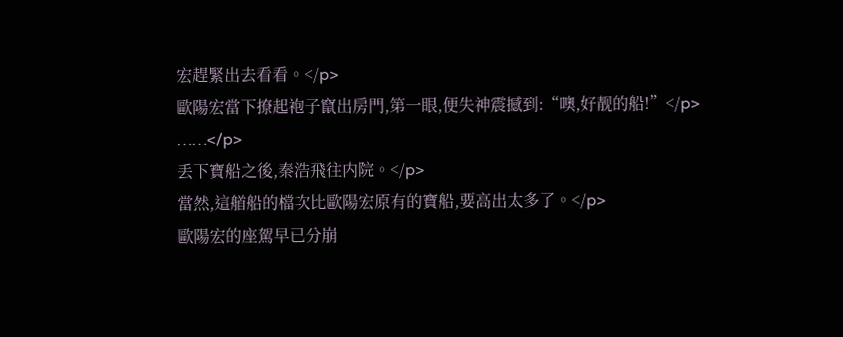宏趕緊出去看看。</p>
歐陽宏當下撩起袍子竄出房門,第一眼,便失神震撼到:“噢,好靓的船!”</p>
……</p>
丢下寶船之後,秦浩飛往内院。</p>
當然,這艏船的檔次比歐陽宏原有的寶船,要高出太多了。</p>
歐陽宏的座駕早已分崩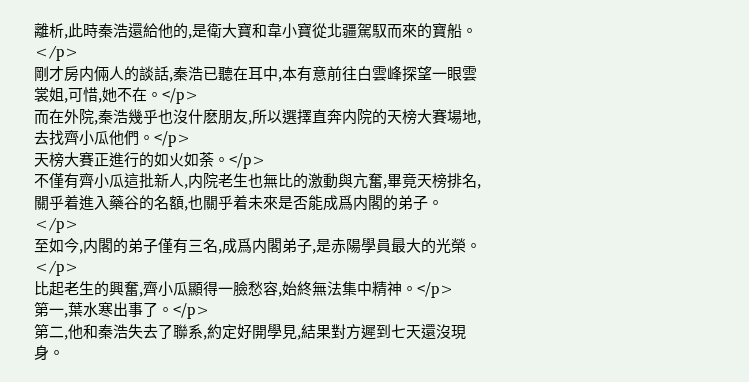離析,此時秦浩還給他的,是衛大寶和韋小寶從北疆駕馭而來的寶船。</p>
剛才房内倆人的談話,秦浩已聽在耳中,本有意前往白雲峰探望一眼雲裳姐,可惜,她不在。</p>
而在外院,秦浩幾乎也沒什麽朋友,所以選擇直奔内院的天榜大賽場地,去找齊小瓜他們。</p>
天榜大賽正進行的如火如荼。</p>
不僅有齊小瓜這批新人,内院老生也無比的激動與亢奮,畢竟天榜排名,關乎着進入藥谷的名額,也關乎着未來是否能成爲内閣的弟子。</p>
至如今,内閣的弟子僅有三名,成爲内閣弟子,是赤陽學員最大的光榮。</p>
比起老生的興奮,齊小瓜顯得一臉愁容,始終無法集中精神。</p>
第一,葉水寒出事了。</p>
第二,他和秦浩失去了聯系,約定好開學見,結果對方遲到七天還沒現身。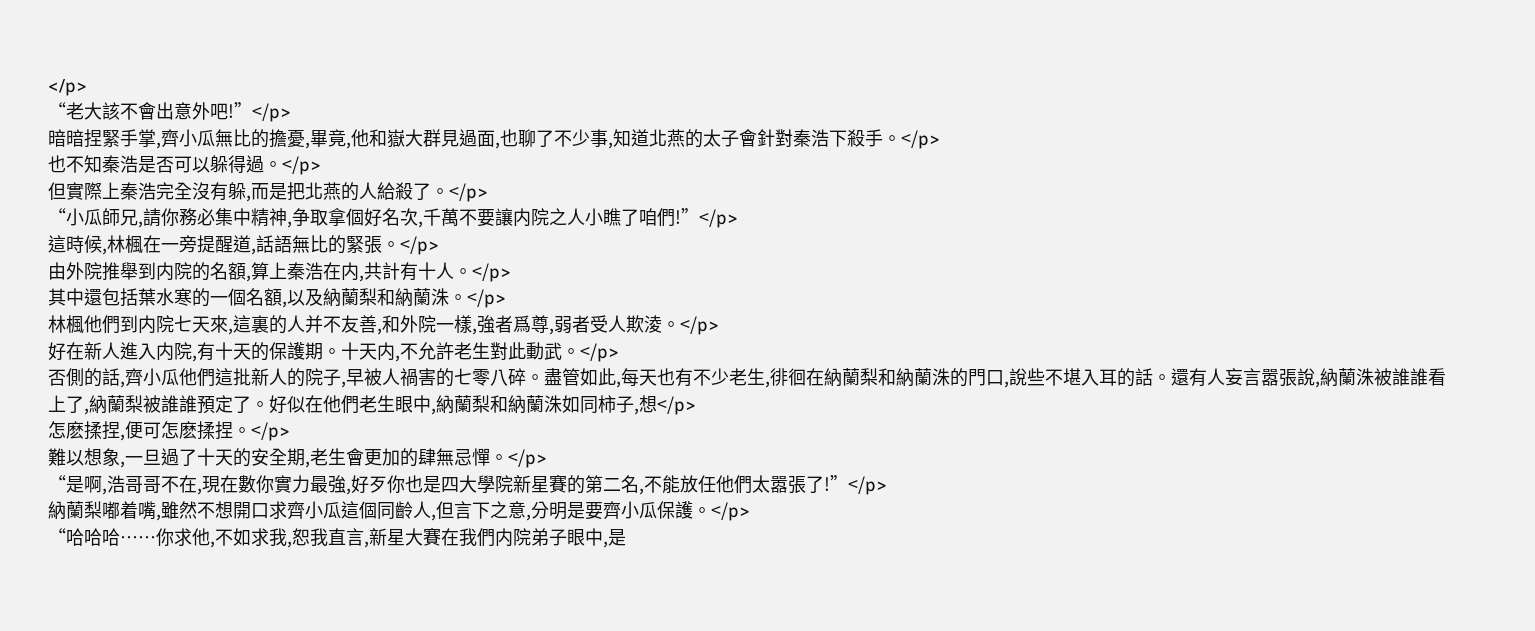</p>
“老大該不會出意外吧!”</p>
暗暗捏緊手掌,齊小瓜無比的擔憂,畢竟,他和嶽大群見過面,也聊了不少事,知道北燕的太子會針對秦浩下殺手。</p>
也不知秦浩是否可以躲得過。</p>
但實際上秦浩完全沒有躲,而是把北燕的人給殺了。</p>
“小瓜師兄,請你務必集中精神,争取拿個好名次,千萬不要讓内院之人小瞧了咱們!”</p>
這時候,林楓在一旁提醒道,話語無比的緊張。</p>
由外院推舉到内院的名額,算上秦浩在内,共計有十人。</p>
其中還包括葉水寒的一個名額,以及納蘭梨和納蘭洙。</p>
林楓他們到内院七天來,這裏的人并不友善,和外院一樣,強者爲尊,弱者受人欺淩。</p>
好在新人進入内院,有十天的保護期。十天内,不允許老生對此動武。</p>
否側的話,齊小瓜他們這批新人的院子,早被人禍害的七零八碎。盡管如此,每天也有不少老生,徘徊在納蘭梨和納蘭洙的門口,說些不堪入耳的話。還有人妄言嚣張說,納蘭洙被誰誰看上了,納蘭梨被誰誰預定了。好似在他們老生眼中,納蘭梨和納蘭洙如同柿子,想</p>
怎麽揉捏,便可怎麽揉捏。</p>
難以想象,一旦過了十天的安全期,老生會更加的肆無忌憚。</p>
“是啊,浩哥哥不在,現在數你實力最強,好歹你也是四大學院新星賽的第二名,不能放任他們太嚣張了!”</p>
納蘭梨嘟着嘴,雖然不想開口求齊小瓜這個同齡人,但言下之意,分明是要齊小瓜保護。</p>
“哈哈哈……你求他,不如求我,恕我直言,新星大賽在我們内院弟子眼中,是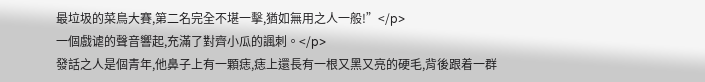最垃圾的菜鳥大賽,第二名完全不堪一擊,猶如無用之人一般!”</p>
一個戲谑的聲音響起,充滿了對齊小瓜的諷刺。</p>
發話之人是個青年,他鼻子上有一顆痣,痣上還長有一根又黑又亮的硬毛,背後跟着一群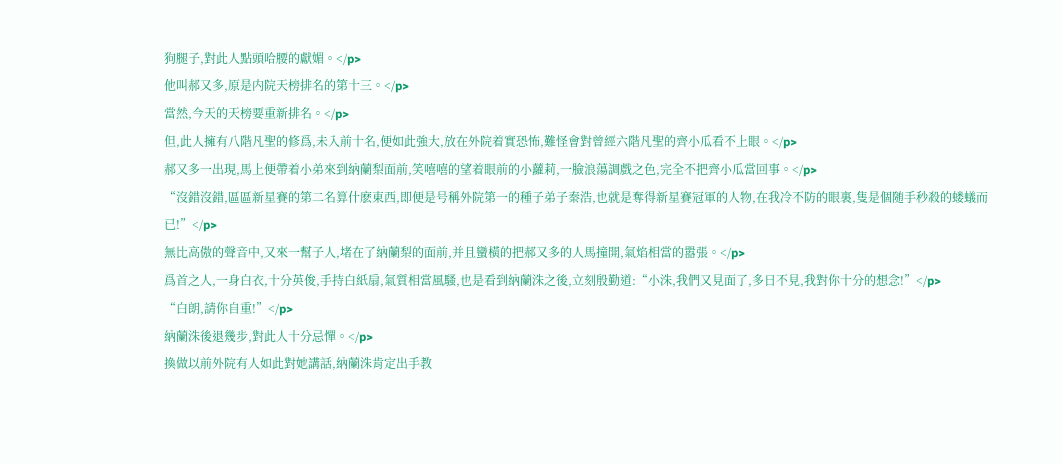狗腿子,對此人點頭哈腰的獻媚。</p>
他叫郝又多,原是内院天榜排名的第十三。</p>
當然,今天的天榜要重新排名。</p>
但,此人擁有八階凡聖的修爲,未入前十名,便如此強大,放在外院着實恐怖,難怪會對曾經六階凡聖的齊小瓜看不上眼。</p>
郝又多一出現,馬上便帶着小弟來到納蘭梨面前,笑嘻嘻的望着眼前的小蘿莉,一臉浪蕩調戲之色,完全不把齊小瓜當回事。</p>
“沒錯沒錯,區區新星賽的第二名算什麽東西,即便是号稱外院第一的種子弟子秦浩,也就是奪得新星賽冠軍的人物,在我冷不防的眼裏,隻是個随手秒殺的蝼蟻而已!”</p>
無比高傲的聲音中,又來一幫子人,堵在了納蘭梨的面前,并且蠻橫的把郝又多的人馬撞開,氣焰相當的嚣張。</p>
爲首之人,一身白衣,十分英俊,手持白紙扇,氣質相當風騷,也是看到納蘭洙之後,立刻殷勤道:“小洙,我們又見面了,多日不見,我對你十分的想念!”</p>
“白朗,請你自重!”</p>
納蘭洙後退幾步,對此人十分忌憚。</p>
換做以前外院有人如此對她講話,納蘭洙肯定出手教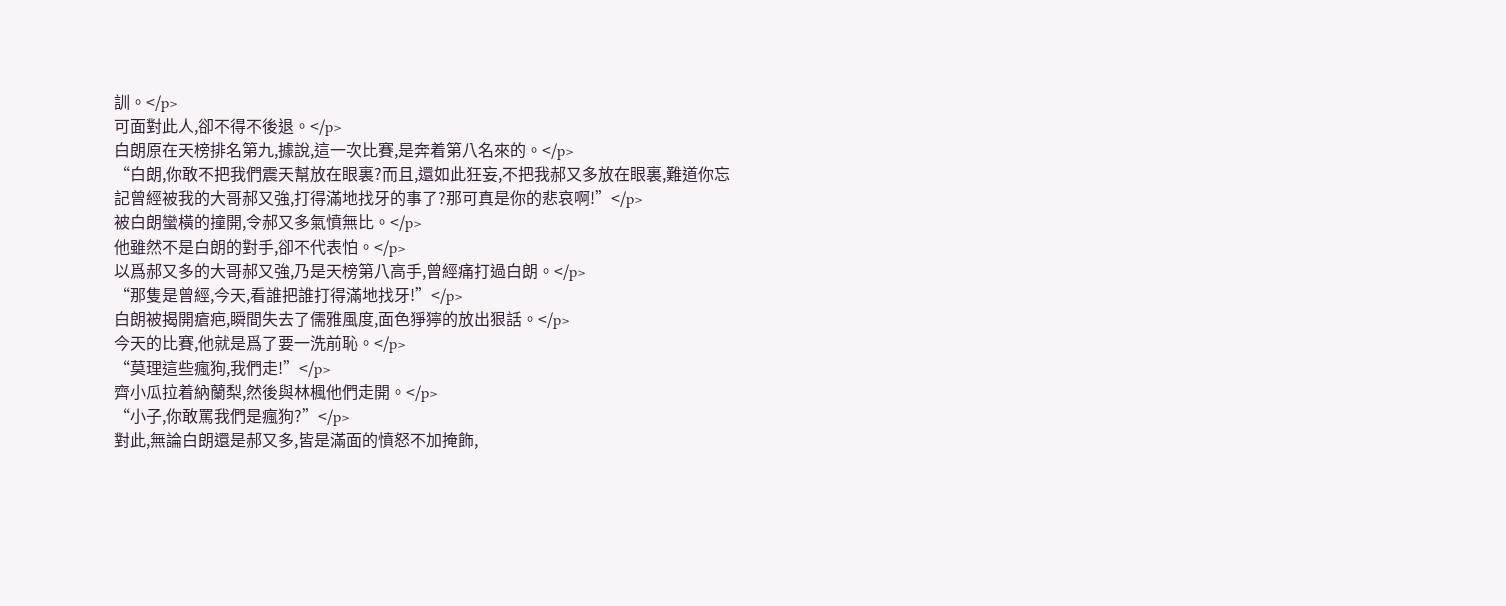訓。</p>
可面對此人,卻不得不後退。</p>
白朗原在天榜排名第九,據說,這一次比賽,是奔着第八名來的。</p>
“白朗,你敢不把我們震天幫放在眼裏?而且,還如此狂妄,不把我郝又多放在眼裏,難道你忘記曾經被我的大哥郝又強,打得滿地找牙的事了?那可真是你的悲哀啊!”</p>
被白朗蠻橫的撞開,令郝又多氣憤無比。</p>
他雖然不是白朗的對手,卻不代表怕。</p>
以爲郝又多的大哥郝又強,乃是天榜第八高手,曾經痛打過白朗。</p>
“那隻是曾經,今天,看誰把誰打得滿地找牙!”</p>
白朗被揭開瘡疤,瞬間失去了儒雅風度,面色猙獰的放出狠話。</p>
今天的比賽,他就是爲了要一洗前恥。</p>
“莫理這些瘋狗,我們走!”</p>
齊小瓜拉着納蘭梨,然後與林楓他們走開。</p>
“小子,你敢罵我們是瘋狗?”</p>
對此,無論白朗還是郝又多,皆是滿面的憤怒不加掩飾,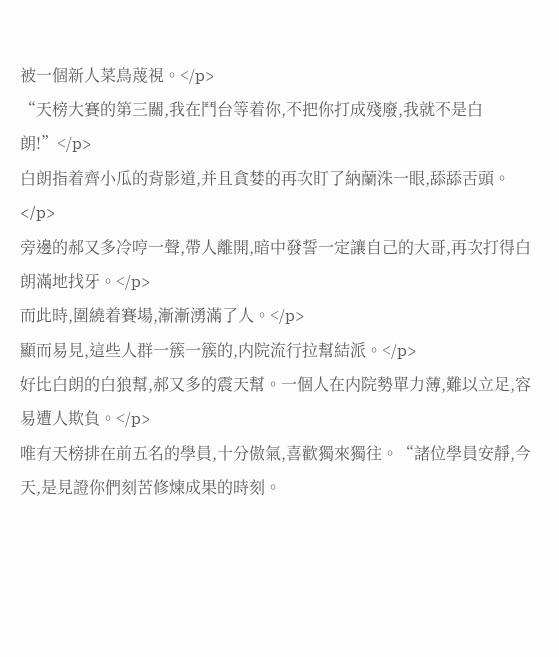被一個新人菜鳥蔑視。</p>
“天榜大賽的第三關,我在鬥台等着你,不把你打成殘廢,我就不是白朗!”</p>
白朗指着齊小瓜的背影道,并且貪婪的再次盯了納蘭洙一眼,舔舔舌頭。</p>
旁邊的郝又多冷哼一聲,帶人離開,暗中發誓一定讓自己的大哥,再次打得白朗滿地找牙。</p>
而此時,圍繞着賽場,漸漸湧滿了人。</p>
顯而易見,這些人群一簇一簇的,内院流行拉幫結派。</p>
好比白朗的白狼幫,郝又多的震天幫。一個人在内院勢單力薄,難以立足,容易遭人欺負。</p>
唯有天榜排在前五名的學員,十分傲氣,喜歡獨來獨往。“諸位學員安靜,今天,是見證你們刻苦修煉成果的時刻。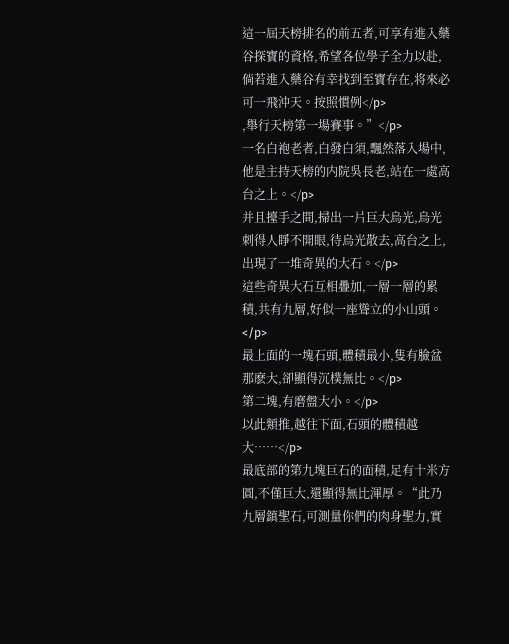這一屆天榜排名的前五者,可享有進入藥谷探寶的資格,希望各位學子全力以赴,倘若進入藥谷有幸找到至寶存在,将來必可一飛沖天。按照慣例</p>
,舉行天榜第一場賽事。”</p>
一名白袍老者,白發白須,飄然落入場中,他是主持天榜的内院吳長老,站在一處高台之上。</p>
并且擡手之間,掃出一片巨大烏光,烏光刺得人睜不開眼,待烏光散去,高台之上,出現了一堆奇異的大石。</p>
這些奇異大石互相疊加,一層一層的累積,共有九層,好似一座聳立的小山頭。</p>
最上面的一塊石頭,體積最小,隻有臉盆那麽大,卻顯得沉樸無比。</p>
第二塊,有磨盤大小。</p>
以此類推,越往下面,石頭的體積越大……</p>
最底部的第九塊巨石的面積,足有十米方圓,不僅巨大,還顯得無比渾厚。“此乃九層鎮聖石,可測量你們的肉身聖力,實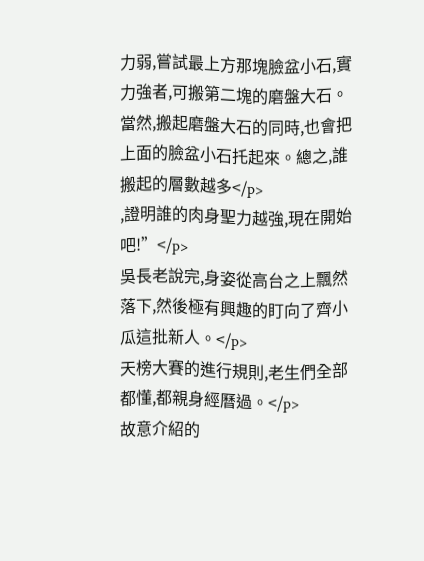力弱,嘗試最上方那塊臉盆小石,實力強者,可搬第二塊的磨盤大石。當然,搬起磨盤大石的同時,也會把上面的臉盆小石托起來。總之,誰搬起的層數越多</p>
,證明誰的肉身聖力越強,現在開始吧!”</p>
吳長老說完,身姿從高台之上飄然落下,然後極有興趣的盯向了齊小瓜這批新人。</p>
天榜大賽的進行規則,老生們全部都懂,都親身經曆過。</p>
故意介紹的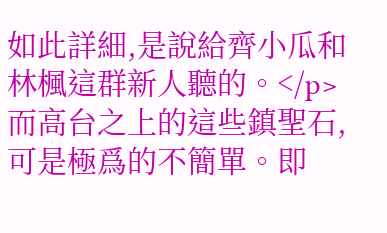如此詳細,是說給齊小瓜和林楓這群新人聽的。</p>
而高台之上的這些鎮聖石,可是極爲的不簡單。即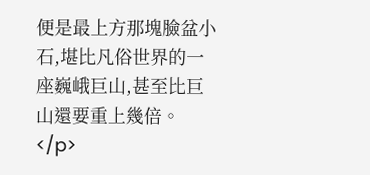便是最上方那塊臉盆小石,堪比凡俗世界的一座巍峨巨山,甚至比巨山還要重上幾倍。</p>